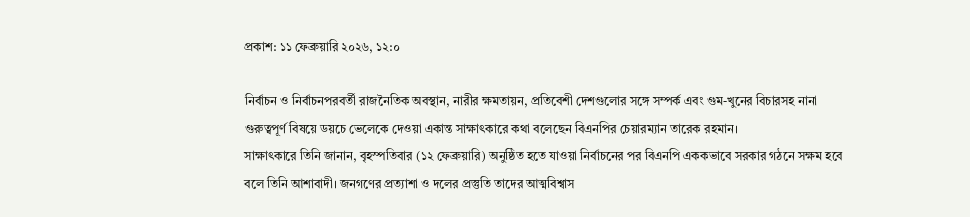প্রকাশ: ১১ ফেব্রুয়ারি ২০২৬, ১২:০

নির্বাচন ও নির্বাচনপরবর্তী রাজনৈতিক অবস্থান, নারীর ক্ষমতায়ন, প্রতিবেশী দেশগুলোর সঙ্গে সম্পর্ক এবং গুম-খুনের বিচারসহ নানা গুরুত্বপূর্ণ বিষয়ে ডয়চে ভেলেকে দেওয়া একান্ত সাক্ষাৎকারে কথা বলেছেন বিএনপির চেয়ারম্যান তারেক রহমান।
সাক্ষাৎকারে তিনি জানান, বৃহস্পতিবার (১২ ফেব্রুয়ারি) অনুষ্ঠিত হতে যাওয়া নির্বাচনের পর বিএনপি এককভাবে সরকার গঠনে সক্ষম হবে বলে তিনি আশাবাদী। জনগণের প্রত্যাশা ও দলের প্রস্তুতি তাদের আত্মবিশ্বাস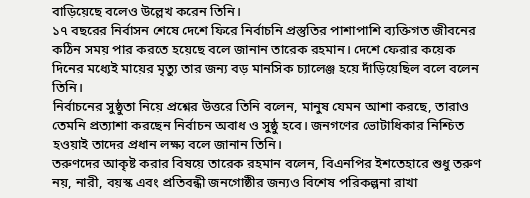বাড়িয়েছে বলেও উল্লেখ করেন তিনি।
১৭ বছরের নির্বাসন শেষে দেশে ফিরে নির্বাচনি প্রস্তুতির পাশাপাশি ব্যক্তিগত জীবনের কঠিন সময় পার করতে হয়েছে বলে জানান তারেক রহমান। দেশে ফেরার কয়েক দিনের মধ্যেই মায়ের মৃত্যু তার জন্য বড় মানসিক চ্যালেঞ্জ হয়ে দাঁড়িয়েছিল বলে বলেন তিনি।
নির্বাচনের সুষ্ঠুতা নিয়ে প্রশ্নের উত্তরে তিনি বলেন, মানুষ যেমন আশা করছে, তারাও তেমনি প্রত্যাশা করছেন নির্বাচন অবাধ ও সুষ্ঠু হবে। জনগণের ভোটাধিকার নিশ্চিত হওয়াই তাদের প্রধান লক্ষ্য বলে জানান তিনি।
তরুণদের আকৃষ্ট করার বিষয়ে তারেক রহমান বলেন, বিএনপির ইশতেহারে শুধু তরুণ নয়, নারী, বয়স্ক এবং প্রতিবন্ধী জনগোষ্ঠীর জন্যও বিশেষ পরিকল্পনা রাখা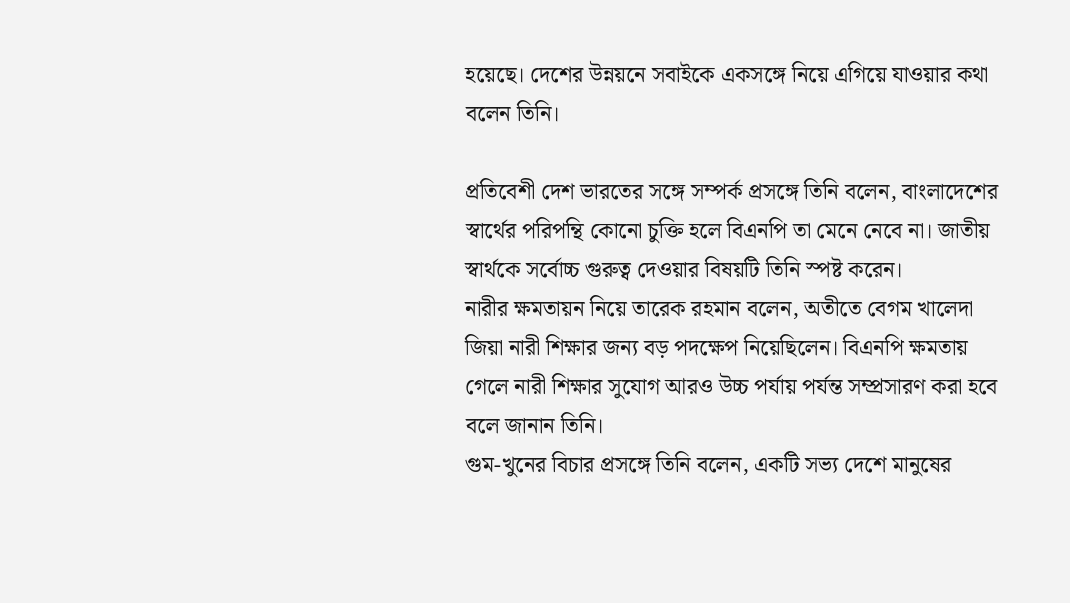হয়েছে। দেশের উন্নয়নে সবাইকে একসঙ্গে নিয়ে এগিয়ে যাওয়ার কথা বলেন তিনি।

প্রতিবেশী দেশ ভারতের সঙ্গে সম্পর্ক প্রসঙ্গে তিনি বলেন, বাংলাদেশের স্বার্থের পরিপন্থি কোনো চুক্তি হলে বিএনপি তা মেনে নেবে না। জাতীয় স্বার্থকে সর্বোচ্চ গুরুত্ব দেওয়ার বিষয়টি তিনি স্পষ্ট করেন।
নারীর ক্ষমতায়ন নিয়ে তারেক রহমান বলেন, অতীতে বেগম খালেদা জিয়া নারী শিক্ষার জন্য বড় পদক্ষেপ নিয়েছিলেন। বিএনপি ক্ষমতায় গেলে নারী শিক্ষার সুযোগ আরও উচ্চ পর্যায় পর্যন্ত সম্প্রসারণ করা হবে বলে জানান তিনি।
গুম-খুনের বিচার প্রসঙ্গে তিনি বলেন, একটি সভ্য দেশে মানুষের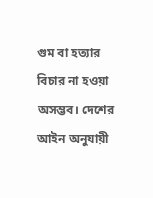গুম বা হত্যার বিচার না হওয়া অসম্ভব। দেশের আইন অনুযায়ী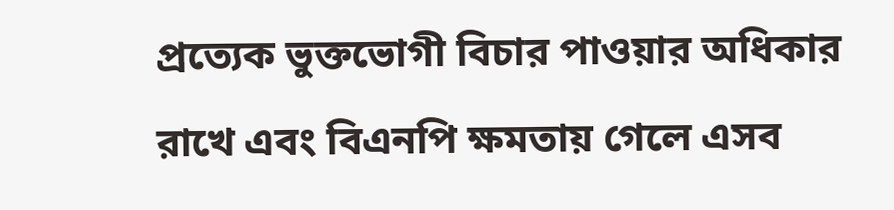প্রত্যেক ভুক্তভোগী বিচার পাওয়ার অধিকার রাখে এবং বিএনপি ক্ষমতায় গেলে এসব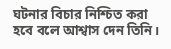ঘটনার বিচার নিশ্চিত করা হবে বলে আশ্বাস দেন তিনি।